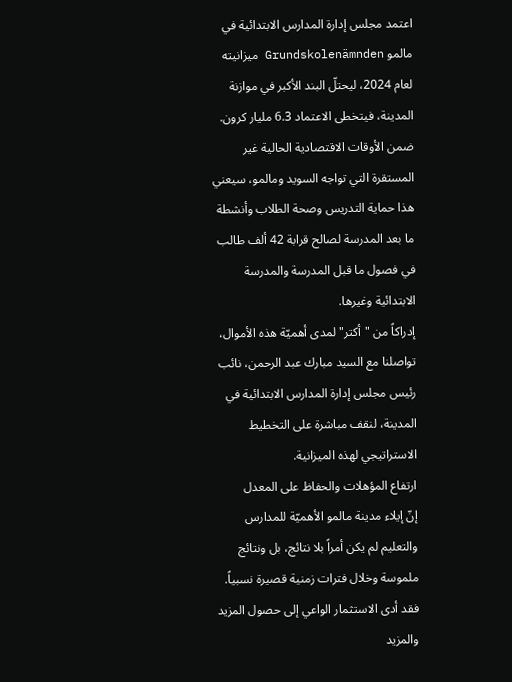اعتمد مجلس إدارة المدارس الابتدائية في مالمو Grundskolenämnden ميزانيته لعام 2024، ليحتلّ البند الأكبر في موازنة المدينة، فيتخطى الاعتماد 6.3 مليار كرون. ضمن الأوقات الاقتصادية الحالية غير المستقرة التي تواجه السويد ومالمو، سيعني هذا حماية التدريس وصحة الطلاب وأنشطة ما بعد المدرسة لصالح قرابة 42 ألف طالب في فصول ما قبل المدرسة والمدرسة الابتدائية وغيرها.
إدراكاً من "أكتر" لمدى أهميّة هذه الأموال، تواصلنا مع السيد مبارك عبد الرحمن، نائب رئيس مجلس إدارة المدارس الابتدائية في المدينة، لنقف مباشرة على التخطيط الاستراتيجي لهذه الميزانية.
ارتفاع المؤهلات والحفاظ على المعدل
إنّ إيلاء مدينة مالمو الأهميّة للمدارس والتعليم لم يكن أمراً بلا نتائج، بل ونتائج ملموسة وخلال فترات زمنية قصيرة نسبياً. فقد أدى الاستثمار الواعي إلى حصول المزيد والمزيد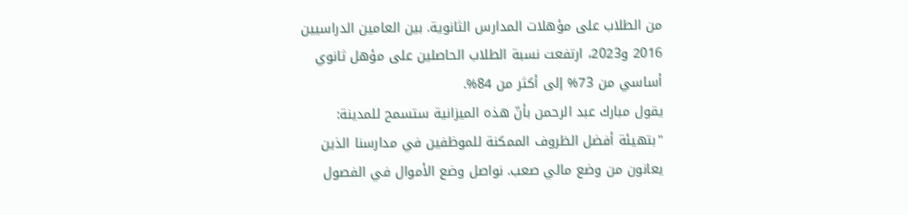من الطلاب على مؤهلات المدارس الثانوية. بين العامين الدراسيين 2016 و2023، ارتفعت نسبة الطلاب الحاصلين على مؤهل ثانوي أساسي من 73% إلى أكثر من 84%.
يقول مبارك عبد الرحمن بأنّ هذه الميزانية ستسمح للمدينة: "بتهيئة أفضل الظروف الممكنة للموظفين في مدارسنا الذين يعانون من وضع مالي صعب. نواصل وضع الأموال في الفصول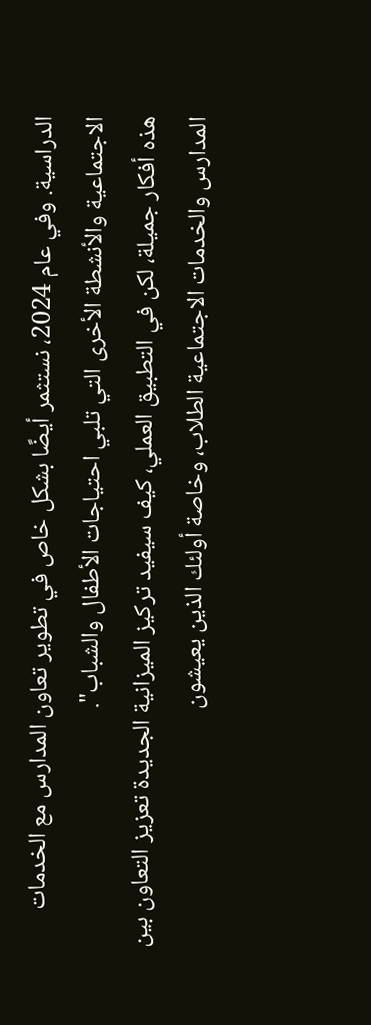الدراسية. وفي عام 2024، نستثمر أيضًا بشكل خاص في تطوير تعاون المدارس مع الخدمات الاجتماعية والأنشطة الأخرى التي تلبي احتياجات الأطفال والشباب".
هذه أفكار جميلة، لكن في التطبيق العملي، كيف سيفيد تركيز الميزانية الجديدة تعزيز التعاون بين المدارس والخدمات الاجتماعية الطلاب، وخاصة أولئك الذين يعيشون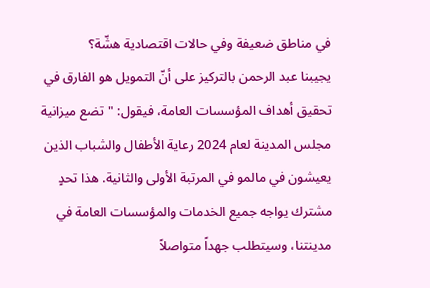في مناطق ضعيفة وفي حالات اقتصادية هشّة؟
يجيبنا عبد الرحمن بالتركيز على أنّ التمويل هو الفارق في تحقيق أهداف المؤسسات العامة، فيقول: "تضع ميزانية مجلس المدينة لعام 2024 رعاية الأطفال والشباب الذين يعيشون في مالمو في المرتبة الأولى والثانية. هذا تحدٍ مشترك يواجه جميع الخدمات والمؤسسات العامة في مدينتنا، وسيتطلب جهداً متواصلاً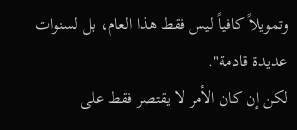وتمويلاً كافياً ليس فقط هذا العام، بل لسنوات عديدة قادمة".
لكن إن كان الأمر لا يقتصر فقط على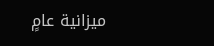ميزانية عامٍ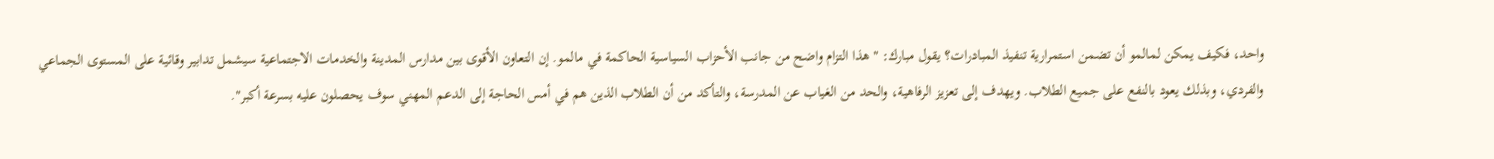واحد، فكيف يمكن لمالمو أن تضمن استمرارية تنفيذ المبادرات؟ يقول مبارك: "هذا التزام واضح من جانب الأحزاب السياسية الحاكمة في مالمو. إن التعاون الأقوى بين مدارس المدينة والخدمات الاجتماعية سيشمل تدابير وقائية على المستوى الجماعي والفردي، وبذلك يعود بالنفع على جميع الطلاب. ويهدف إلى تعزيز الرفاهية، والحد من الغياب عن المدرسة، والتأكد من أن الطلاب الذين هم في أمس الحاجة إلى الدعم المهني سوف يحصلون عليه بسرعة أكبر".